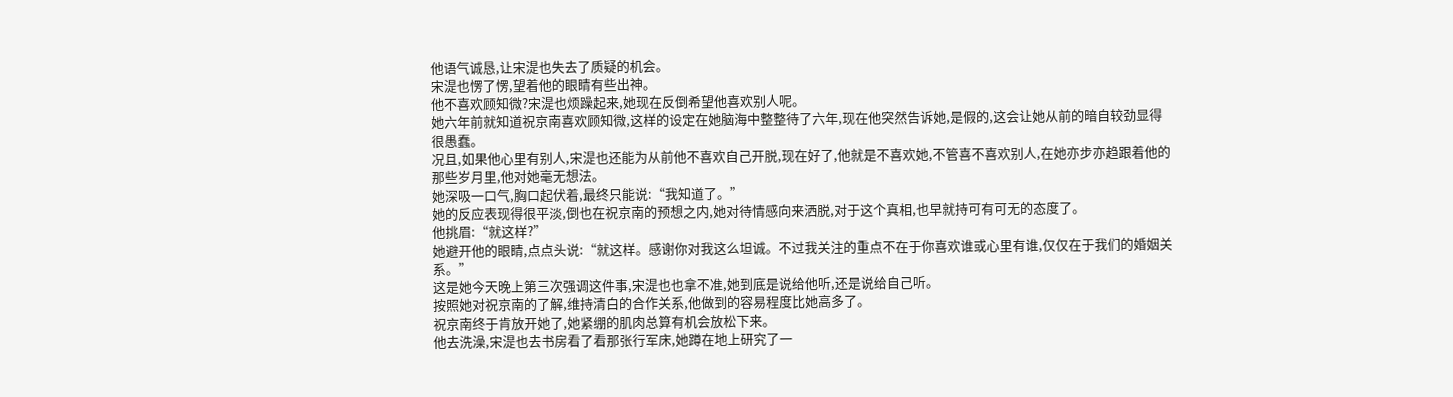他语气诚恳,让宋湜也失去了质疑的机会。
宋湜也愣了愣,望着他的眼睛有些出神。
他不喜欢顾知微?宋湜也烦躁起来,她现在反倒希望他喜欢别人呢。
她六年前就知道祝京南喜欢顾知微,这样的设定在她脑海中整整待了六年,现在他突然告诉她,是假的,这会让她从前的暗自较劲显得很愚蠢。
况且,如果他心里有别人,宋湜也还能为从前他不喜欢自己开脱,现在好了,他就是不喜欢她,不管喜不喜欢别人,在她亦步亦趋跟着他的那些岁月里,他对她毫无想法。
她深吸一口气,胸口起伏着,最终只能说:“我知道了。”
她的反应表现得很平淡,倒也在祝京南的预想之内,她对待情感向来洒脱,对于这个真相,也早就持可有可无的态度了。
他挑眉:“就这样?”
她避开他的眼睛,点点头说:“就这样。感谢你对我这么坦诚。不过我关注的重点不在于你喜欢谁或心里有谁,仅仅在于我们的婚姻关系。”
这是她今天晚上第三次强调这件事,宋湜也也拿不准,她到底是说给他听,还是说给自己听。
按照她对祝京南的了解,维持清白的合作关系,他做到的容易程度比她高多了。
祝京南终于肯放开她了,她紧绷的肌肉总算有机会放松下来。
他去洗澡,宋湜也去书房看了看那张行军床,她蹲在地上研究了一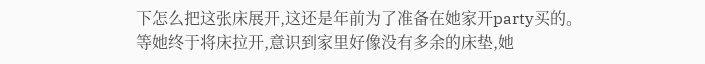下怎么把这张床展开,这还是年前为了准备在她家开party买的。
等她终于将床拉开,意识到家里好像没有多余的床垫,她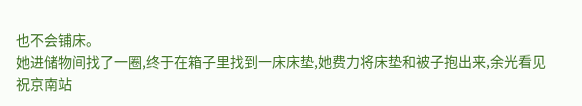也不会铺床。
她进储物间找了一圈,终于在箱子里找到一床床垫,她费力将床垫和被子抱出来,余光看见祝京南站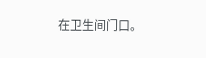在卫生间门口。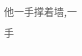他一手撑着墙,一手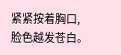紧紧按着胸口,脸色越发苍白。